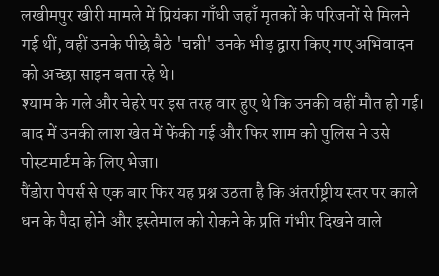लखीमपुर खीरी मामले में प्रियंका गाँधी जहाँ मृतकों के परिजनों से मिलने गई थीं, वहीं उनके पीछे बैठे 'चन्नी' उनके भीड़ द्वारा किए गए अभिवादन को अच्छा साइन बता रहे थे।
श्याम के गले और चेहरे पर इस तरह वार हुए थे कि उनकी वहीं मौत हो गई। बाद में उनकी लाश खेत में फेंकी गई और फिर शाम को पुलिस ने उसे पोस्टमार्टम के लिए भेजा।
पैंडोरा पेपर्स से एक बार फिर यह प्रश्न उठता है कि अंतर्राष्ट्रीय स्तर पर काले धन के पैदा होने और इस्तेमाल को रोकने के प्रति गंभीर दिखने वाले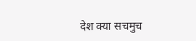देश क्या सचमुच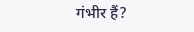गंभीर हैं?